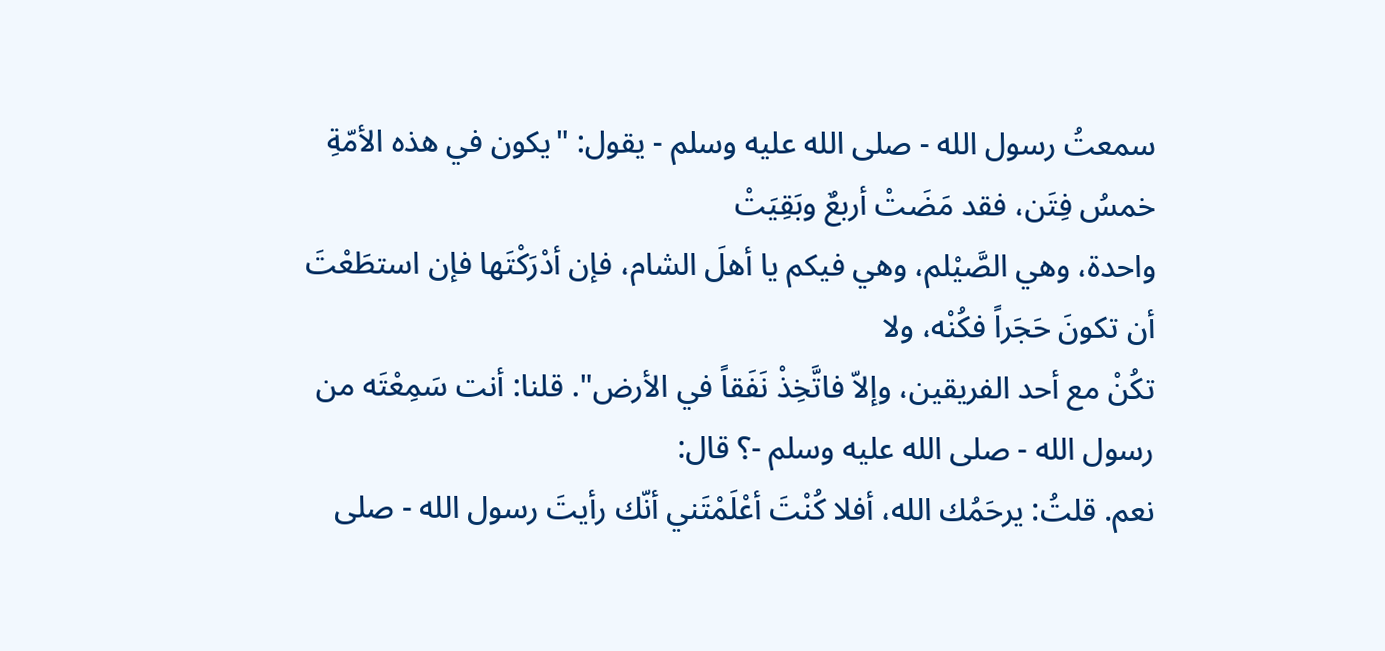سمعتُ رسول الله - صلى الله عليه وسلم - يقول: "يكون في هذه الأمّةِ خمسُ فِتَن، فقد مَضَتْ أربعٌ وبَقِيَتْ
واحدة، وهي الصَّيْلم، وهي فيكم يا أهلَ الشام، فإن أدْرَكْتَها فإن استطَعْتَ أن تكونَ حَجَراً فكُنْه، ولا
تكُنْ مع أحد الفريقين، وإلاّ فاتَّخِذْ نَفَقاً في الأرض". قلنا: أنت سَمِعْتَه من رسول الله - صلى الله عليه وسلم -؟ قال:
نعم. قلتُ: يرحَمُك الله، أفلا كُنْتَ أعْلَمْتَني أنّك رأيتَ رسول الله - صلى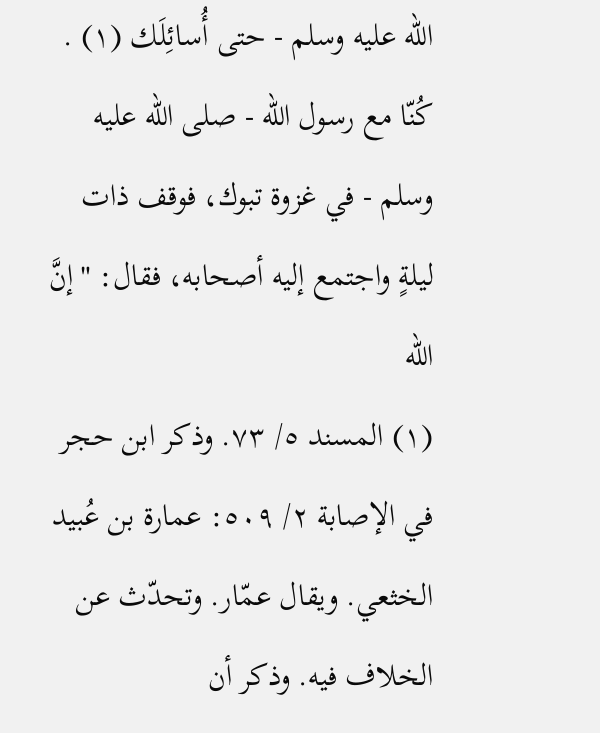الله عليه وسلم - حتى أُسائِلَك (١) .
كُنّا مع رسول الله - صلى الله عليه وسلم - في غزوة تبوك، فوقف ذات ليلةٍ واجتمع إليه أصحابه، فقال: "إنَّ الله
(١) المسند ٥/ ٧٣. وذكر ابن حجر في الإصابة ٢/ ٥٠٩: عمارة بن عُبيد الخثعي. ويقال عمّار. وتحدّث عن
الخلاف فيه. وذكر أن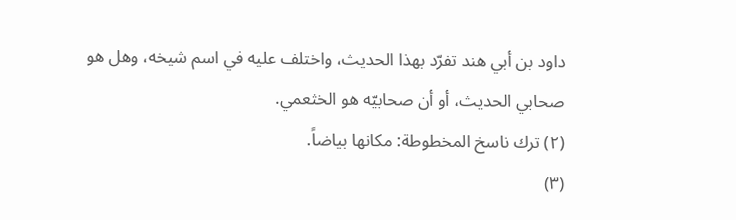داود بن أبي هند تفرّد بهذا الحديث، واختلف عليه في اسم شيخه، وهل هو
صحابي الحديث، أو أن صحابيّه هو الخثعمي.
(٢) ترك ناسخ المخطوطة: مكانها بياضاً.
(٣)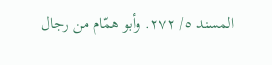المسند ٥/ ٢٧٢. وأبو همّام من رجال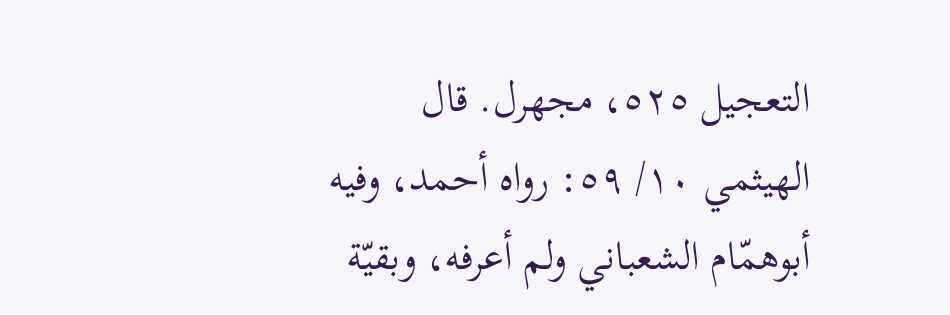التعجيل ٥٢٥، مجهرل. قال الهيثمي ١٠/ ٥٩: رواه أحمد، وفيه
أبوهمّام الشعباني ولم أعرفه، وبقيّة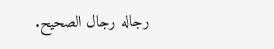رجاله رجال الصحيح.